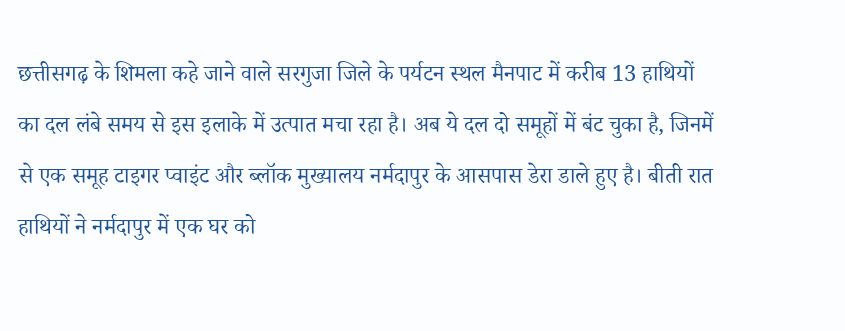छत्तीसगढ़ के शिमला कहे जाने वाले सरगुजा जिले के पर्यटन स्थल मैनपाट में करीब 13 हाथियों का दल लंबे समय से इस इलाके में उत्पात मचा रहा है। अब ये दल दो समूहों में बंट चुका है, जिनमें से एक समूह टाइगर प्वाइंट और ब्लॉक मुख्यालय नर्मदापुर के आसपास डेरा डाले हुए है। बीती रात हाथियों ने नर्मदापुर में एक घर को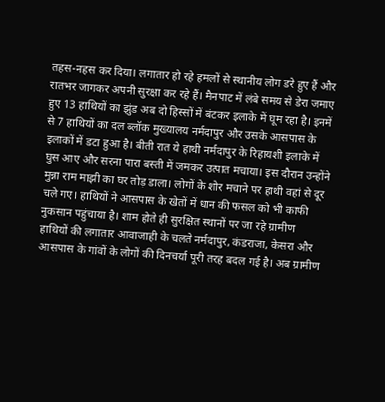तहस-नहस कर दिया। लगातार हो रहे हमलों से स्थानीय लोग डरे हुए हैं और रातभर जागकर अपनी सुरक्षा कर रहे हैं। मैनपाट में लंबे समय से डेरा जमाए हुए 13 हाथियों का झुंड अब दो हिस्सों में बंटकर इलाके में घूम रहा है। इनमें से 7 हाथियों का दल ब्लॉक मुख्यालय नर्मदापुर और उसके आसपास के इलाकों में डटा हुआ है। बीती रात ये हाथी नर्मदापुर के रिहायशी इलाके में घुस आए और सरना पारा बस्ती में जमकर उत्पात मचाया। इस दौरान उन्होंने मुन्ना राम माझी का घर तोड़ डाला। लोगों के शोर मचाने पर हाथी वहां से दूर चले गए। हाथियों ने आसपास के खेतों में धान की फसल को भी काफी नुकसान पहुंचाया है। शाम होते ही सुरक्षित स्थानों पर जा रहे ग्रामीण
हाथियों की लगातार आवाजाही के चलते नर्मदापुर, कंडराजा, केसरा और आसपास के गांवों के लोगों की दिनचर्या पूरी तरह बदल गई है। अब ग्रामीण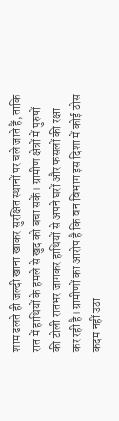शाम ढलते ही जल्दी खाना खाकर सुरक्षित स्थानों पर चले जाते हैं, ताकि रात में हाथियों के हमले से खुद को बचा सकें। ग्रामीण क्षेत्रों में पुरुषों की टोली रातभर जागकर हाथियों से अपने घरों और फसलों की रक्षा कर रही है। ग्रामीणों का आरोप है कि वन विभाग इस दिशा में कोई ठोस कदम नहीं उठा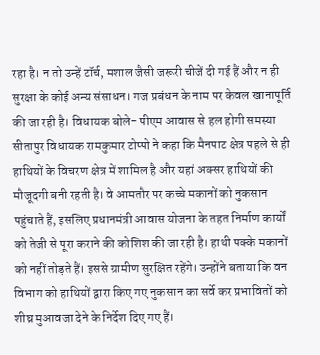रहा है। न तो उन्हें टॉर्च, मशाल जैसी जरूरी चीजें दी गई हैं और न ही सुरक्षा के कोई अन्य संसाधन। गज प्रबंधन के नाम पर केवल खानापूर्ति की जा रही है। विधायक बोले- पीएम आवास से हल होगी समस्या सीतापुर विधायक रामकुमार टोप्पो ने कहा कि मैनपाट क्षेत्र पहले से ही हाथियों के विचरण क्षेत्र में शामिल है और यहां अक्सर हाथियों की मौजूदगी बनी रहती है। वे आमतौर पर कच्चे मकानों को नुकसान पहुंचाते हैं, इसलिए प्रधानमंत्री आवास योजना के तहत निर्माण कार्यों को तेजी से पूरा कराने की कोशिश की जा रही है। हाथी पक्के मकानों को नहीं तोड़ते हैं। इससे ग्रामीण सुरक्षित रहेंगे। उन्होंने बताया कि वन विभाग को हाथियों द्वारा किए गए नुकसान का सर्वे कर प्रभावितों को शीघ्र मुआवजा देने के निर्देश दिए गए हैं।